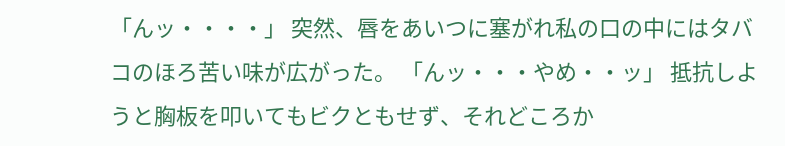「んッ・・・・」 突然、唇をあいつに塞がれ私の口の中にはタバコのほろ苦い味が広がった。 「んッ・・・やめ・・ッ」 抵抗しようと胸板を叩いてもビクともせず、それどころか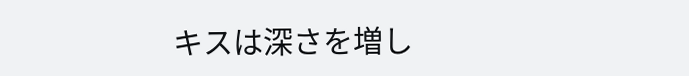キスは深さを増し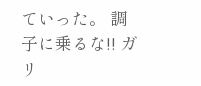ていった。 調子に乗るな!! ガリ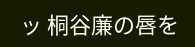ッ 桐谷廉の唇を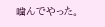噛んでやった。